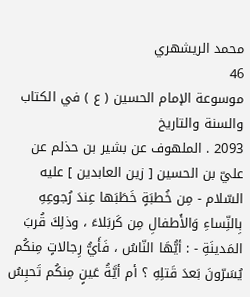محمد الريشهري
46
موسوعة الإمام الحسين ( ع ) في الكتاب والسنة والتاريخ
2093 . الملهوف عن بشير بن حذلم عن عليّ بن الحسين [ زين العابدين ] عليه السّلام - مِن خُطبَةٍ خَطَبَها عِندَ رُجوعِهِ بِالنِّساءِ وَالأَطفالِ مِن كَربَلاءَ ، وذلِكَ قُربَ المَدينَةِ - : أيُّهَا النّاسُ ، فَأَيُّ رِجالاتٍ مِنكُم يُسَرّونَ بَعدَ قَتلِهِ ؟ أم أيَّةُ عَينٍ مِنكُم تَحبِسُ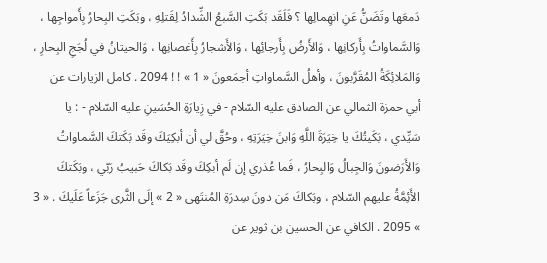دَمعَها وتَضَنُّ عَنِ انهِمالِها ؟ فَلَقَد بَكَتِ السَّبعُ الشِّدادُ لِقَتلِهِ ، وبَكَتِ البِحارُ بِأَمواجِها ، وَالسَّماواتُ بِأَركانِها ، وَالأَرضُ بِأَرجائِها ، وَالأَشجارُ بِأَغصانِها ، وَالحيتانُ في لُجَجِ البِحارِ ، وَالمَلائِكَةُ المُقَرَّبونَ ، وأهلُ السَّماواتِ أجمَعونَ « 1 » ! ! 2094 . كامل الزيارات عن أبي حمزة الثمالي عن الصادق عليه السّلام - في زِيارَةِ الحُسَينِ عليه السّلام - : يا سَيِّدي ، بَكَيتُكَ يا خِيَرَةَ اللَّهِ وَابنَ خِيَرَتِهِ ، وحُقَّ لي أن أبكِيَكَ وقَد بَكَتكَ السَّماواتُ وَالأَرَضونَ وَالجِبالُ وَالبِحارُ ، فَما عُذري إن لَم أبكِكَ وقَد بَكاكَ حَبيبُ رَبّي ، وبَكَتكَ الأَئِمَّةُ عليهم السّلام ، وبَكاكَ مَن دونَ سِدرَةِ المُنتَهى « 2 » إلَى الثَّرى جَزَعاً عَلَيكَ . « 3 » 2095 . الكافي عن الحسين بن ثوير عن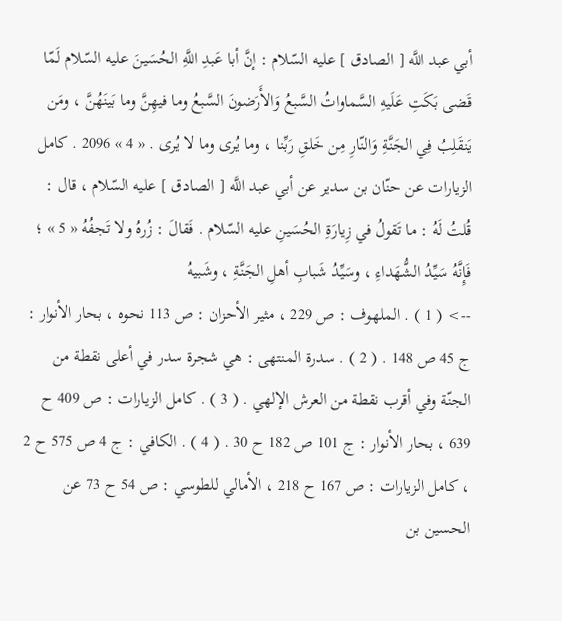أبي عبد اللَّه [ الصادق ] عليه السّلام : إنَّ أبا عَبدِ اللَّهِ الحُسَينَ عليه السّلام لَمّا قَضى بَكَتِ عَلَيهِ السَّماواتُ السَّبعُ وَالأَرَضونَ السَّبعُ وما فيهِنَّ وما بَينَهُنَّ ، ومَن يَنقَلِبُ فِي الجَنَّةِ وَالنّارِ مِن خَلقِ رَبِّنا ، وما يُرى وما لا يُرى . « 4 » 2096 . كامل الزيارات عن حنّان بن سدير عن أبي عبد اللَّه [ الصادق ] عليه السّلام ، قال : قُلتُ لَهُ : ما تَقولُ في زِيارَةِ الحُسَينِ عليه السّلام . فَقالَ : زُرهُ ولا تَجفُهُ « 5 » ؛ فَإِنَّهُ سَيِّدُ الشُّهَداءِ ، وسَيِّدُ شَبابِ أهلِ الجَنَّةِ ، وشَبيهُ
--> ( 1 ) . الملهوف : ص 229 ، مثير الأحزان : ص 113 نحوه ، بحار الأنوار : ج 45 ص 148 . ( 2 ) . سدرة المنتهى : هي شجرة سدر في أعلى نقطة من الجنّة وفي أقرب نقطة من العرش الإلهي . ( 3 ) . كامل الزيارات : ص 409 ح 639 ، بحار الأنوار : ج 101 ص 182 ح 30 . ( 4 ) . الكافي : ج 4 ص 575 ح 2 ، كامل الزيارات : ص 167 ح 218 ، الأمالي للطوسي : ص 54 ح 73 عن الحسين بن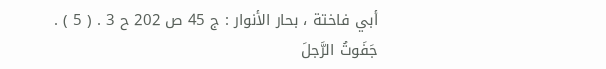أبي فاختة ، بحار الأنوار : ج 45 ص 202 ح 3 . ( 5 ) . جَفَوتُ الرَّجلَ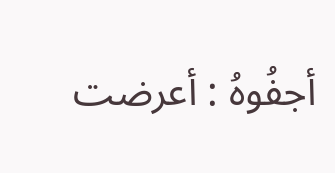أجفُوهُ : أعرضت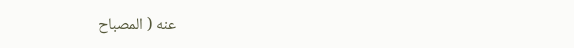عنه ( المصباح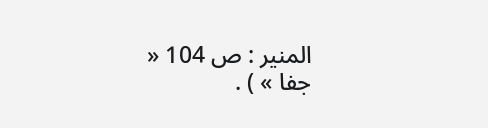المنير : ص 104 « جفا » ) .